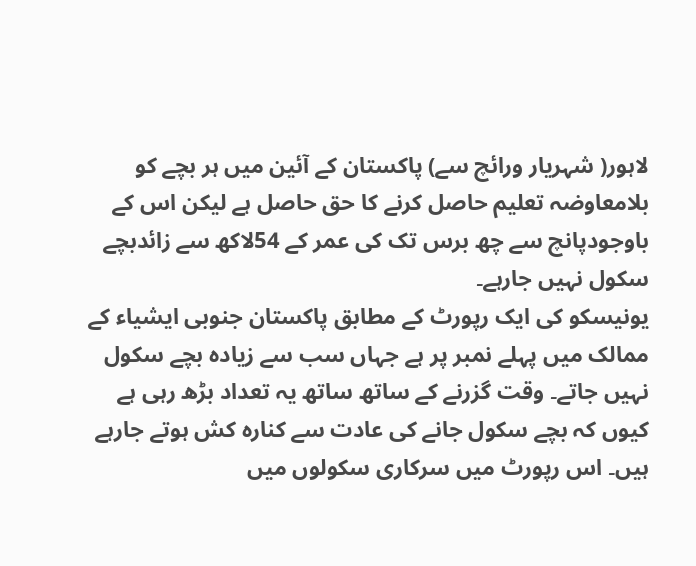لاہور( شہریار ورائچ سے) پاکستان کے آئین میں ہر بچے کو بلامعاوضہ تعلیم حاصل کرنے کا حق حاصل ہے لیکن اس کے باوجودپانچ سے چھ برس تک کی عمر کے 54لاکھ سے زائدبچے سکول نہیں جارہے۔
یونیسکو کی ایک رپورٹ کے مطابق پاکستان جنوبی ایشیاء کے ممالک میں پہلے نمبر پر ہے جہاں سب سے زیادہ بچے سکول نہیں جاتے۔ وقت گزرنے کے ساتھ ساتھ یہ تعداد بڑھ رہی ہے کیوں کہ بچے سکول جانے کی عادت سے کنارہ کش ہوتے جارہے ہیں۔ اس رپورٹ میں سرکاری سکولوں میں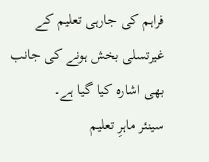فراہم کی جارہی تعلیم کے غیرتسلی بخش ہونے کی جانب بھی اشارہ کیا گیا ہے۔
سینئر ماہرِ تعلیم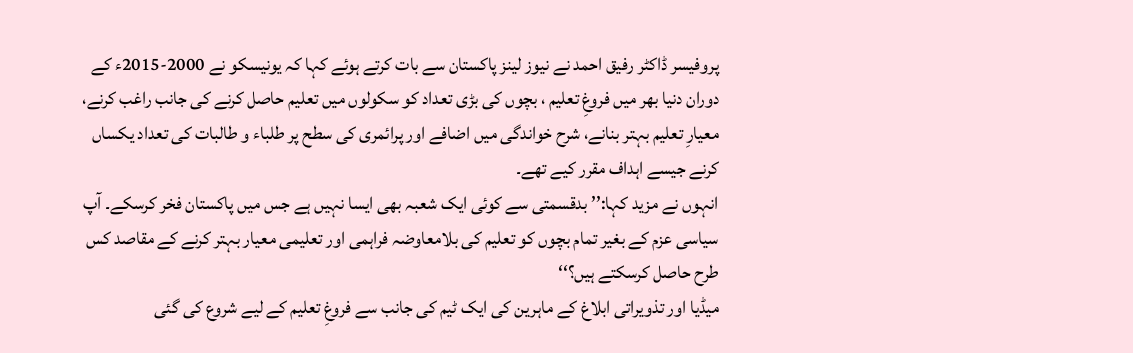پروفیسر ڈاکٹر رفیق احمد نے نیوز لینز پاکستان سے بات کرتے ہوئے کہا کہ یونیسکو نے 2000-2015ء کے دوران دنیا بھر میں فروغِ تعلیم ، بچوں کی بڑی تعداد کو سکولوں میں تعلیم حاصل کرنے کی جانب راغب کرنے، معیارِ تعلیم بہتر بنانے، شرح خواندگی میں اضافے اور پرائمری کی سطح پر طلباء و طالبات کی تعداد یکساں کرنے جیسے اہداف مقرر کیے تھے۔
انہوں نے مزید کہا:’’ بدقسمتی سے کوئی ایک شعبہ بھی ایسا نہیں ہے جس میں پاکستان فخر کرسکے۔ آپ سیاسی عزم کے بغیر تمام بچوں کو تعلیم کی بلامعاوضہ فراہمی اور تعلیمی معیار بہتر کرنے کے مقاصد کس طرح حاصل کرسکتے ہیں؟‘‘
میڈیا اور تذویراتی ابلاغ کے ماہرین کی ایک ٹیم کی جانب سے فروغِ تعلیم کے لیے شروع کی گئی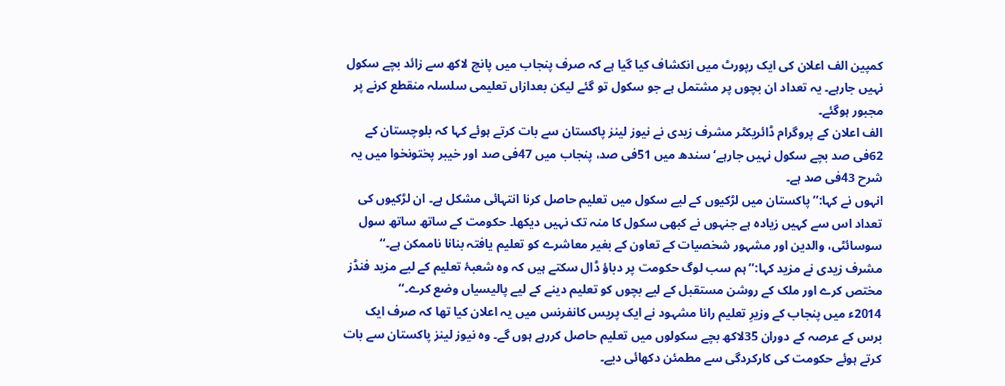کمپین الف اعلان کی ایک رپورٹ میں انکشاف کیا گیا ہے کہ صرف پنجاب میں پانچ لاکھ سے زائد بچے سکول نہیں جارہے۔ یہ تعداد ان بچوں پر مشتمل ہے جو سکول تو گئے لیکن بعدازاں تعلیمی سلسلہ منقطع کرنے پر مجبور ہوگئے۔
الف اعلان کے پروگرام ڈائریکٹر مشرف زیدی نے نیوز لینز پاکستان سے بات کرتے ہوئے کہا کہ بلوچستان کے 62فی صد بچے سکول نہیں جارہے‘ سندھ میں 51فی صد، پنجاب میں 47فی صد اور خیبر پختونخوا میں یہ شرح 43فی صد ہے۔
انہوں نے کہا:’’ پاکستان میں لڑکیوں کے لیے سکول میں تعلیم حاصل کرنا انتہائی مشکل ہے۔ ان لڑکیوں کی تعداد اس سے کہیں زیادہ ہے جنہوں نے کبھی سکول کا منہ تک نہیں دیکھا۔ حکومت کے ساتھ ساتھ سول سوسائٹی، والدین اور مشہور شخصیات کے تعاون کے بغیر معاشرے کو تعلیم یافتہ بنانا ناممکن ہے۔‘‘
مشرف زیدی نے مزید کہا:’’ ہم سب لوگ حکومت پر دباؤ ڈال سکتے ہیں کہ وہ شعبۂ تعلیم کے لیے مزید فنڈز مختص کرے اور ملک کے روشن مستقبل کے لیے بچوں کو تعلیم دینے کے لیے پالیسیاں وضع کرے۔‘‘
2014ء میں پنجاب کے وزیرِ تعلیم رانا مشہود نے ایک پریس کانفرنس میں یہ اعلان کیا تھا کہ صرف ایک برس کے عرصہ کے دوران 35لاکھ بچے سکولوں میں تعلیم حاصل کررہے ہوں گے۔ وہ نیوز لینز پاکستان سے بات کرتے ہوئے حکومت کی کارکردگی سے مطمئن دکھائی دیے۔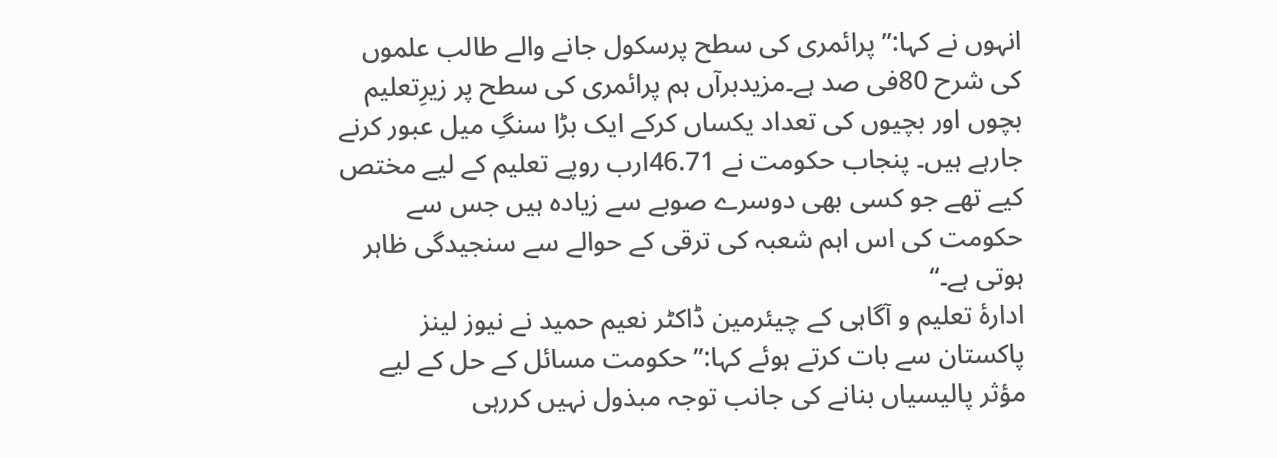انہوں نے کہا:’’ پرائمری کی سطح پرسکول جانے والے طالب علموں کی شرح 80فی صد ہے۔مزیدبرآں ہم پرائمری کی سطح پر زیرِتعلیم بچوں اور بچیوں کی تعداد یکساں کرکے ایک بڑا سنگِ میل عبور کرنے جارہے ہیں۔ پنجاب حکومت نے 46.71ارب روپے تعلیم کے لیے مختص کیے تھے جو کسی بھی دوسرے صوبے سے زیادہ ہیں جس سے حکومت کی اس اہم شعبہ کی ترقی کے حوالے سے سنجیدگی ظاہر ہوتی ہے۔‘‘
ادارۂ تعلیم و آگاہی کے چیئرمین ڈاکٹر نعیم حمید نے نیوز لینز پاکستان سے بات کرتے ہوئے کہا:’’ حکومت مسائل کے حل کے لیے مؤثر پالیسیاں بنانے کی جانب توجہ مبذول نہیں کررہی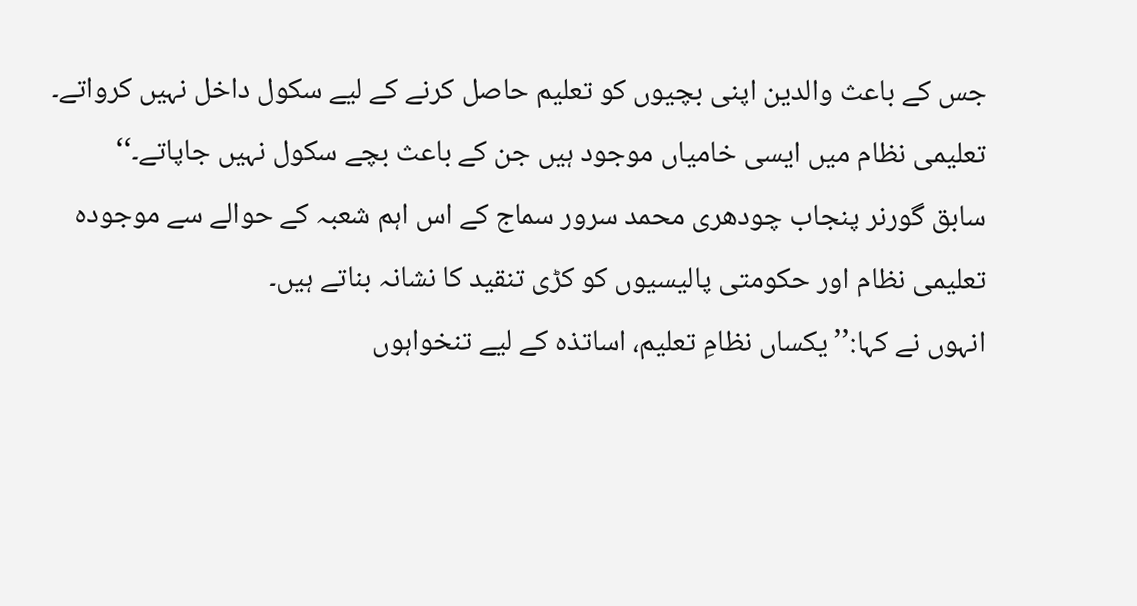جس کے باعث والدین اپنی بچیوں کو تعلیم حاصل کرنے کے لیے سکول داخل نہیں کرواتے۔ تعلیمی نظام میں ایسی خامیاں موجود ہیں جن کے باعث بچے سکول نہیں جاپاتے۔‘‘
سابق گورنر پنجاب چودھری محمد سرور سماج کے اس اہم شعبہ کے حوالے سے موجودہ تعلیمی نظام اور حکومتی پالیسیوں کو کڑی تنقید کا نشانہ بناتے ہیں۔
انہوں نے کہا:’’ یکساں نظامِ تعلیم، اساتذہ کے لیے تنخواہوں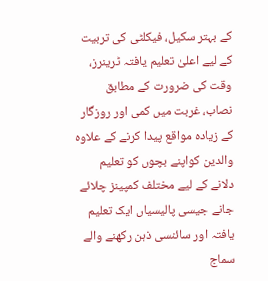کے بہتر سکیل، فیکلٹی کی تربیت کے لیے اعلیٰ تعلیم یافتہ ٹرینرز، وقت کی ضرورت کے مطابق نصاب، غربت میں کمی اور روزگار کے زیادہ مواقع پیدا کرنے کے علاوہ والدین کواپنے بچوں کو تعلیم دلانے کے لیے مختلف کمپینز چلائے جانے جیسی پالیسیاں ایک تعلیم یافتہ اور سائنسی ذہن رکھنے والے سماج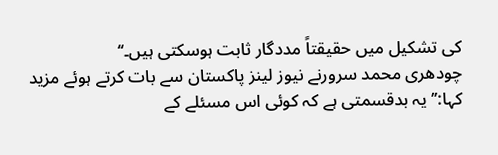کی تشکیل میں حقیقتاً مددگار ثابت ہوسکتی ہیں۔‘‘
چودھری محمد سرورنے نیوز لینز پاکستان سے بات کرتے ہوئے مزید کہا:’’یہ بدقسمتی ہے کہ کوئی اس مسئلے کے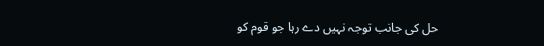حل کی جانب توجہ نہیں دے رہا جو قوم کو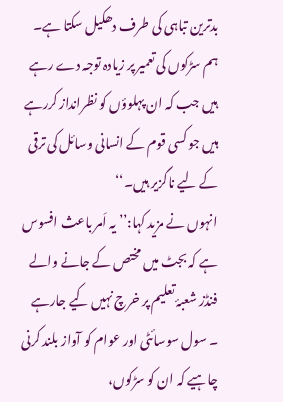بدترین تباہی کی طرف دھکیل سکتا ہے۔ ہم سڑکوں کی تعمیر پر زیادہ توجہ دے رہے ہیں جب کہ ان پہلوؤں کو نظرانداز کررہے ہیں جو کسی قوم کے انسانی وسائل کی ترقی کے لیے ناگزیر ہیں۔‘‘
انہوں نے مزید کہا:’’ یہ اَمر باعث افسوس ہے کہ بجٹ میں مختص کے جانے والے فنڈز شعبۂ تعلیم پر خرچ نہیں کیے جارہے ۔ سول سوسائٹی اور عوام کو آواز بلند کرنی چاہیے کہ ان کو سڑکوں،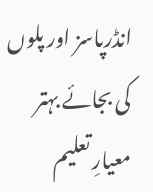انڈرپاسز اور پلوں کی بجائے بہتر معیارِ تعلیم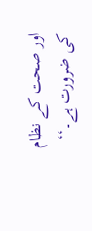اور صحت کے نظام کی ضرورت ہے۔‘‘